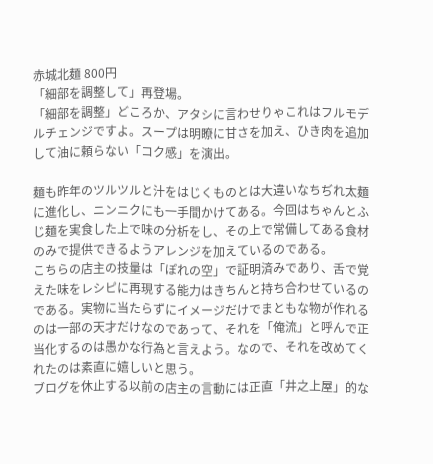赤城北麺 800円
「細部を調整して」再登場。
「細部を調整」どころか、アタシに言わせりゃこれはフルモデルチェンジですよ。スープは明瞭に甘さを加え、ひき肉を追加して油に頼らない「コク感」を演出。

麺も昨年のツルツルと汁をはじくものとは大違いなちぢれ太麺に進化し、ニンニクにも一手間かけてある。今回はちゃんとふじ麺を実食した上で味の分析をし、その上で常備してある食材のみで提供できるようアレンジを加えているのである。
こちらの店主の技量は「ぽれの空」で証明済みであり、舌で覚えた味をレシピに再現する能力はきちんと持ち合わせているのである。実物に当たらずにイメージだけでまともな物が作れるのは一部の天才だけなのであって、それを「俺流」と呼んで正当化するのは愚かな行為と言えよう。なので、それを改めてくれたのは素直に嬉しいと思う。
ブログを休止する以前の店主の言動には正直「井之上屋」的な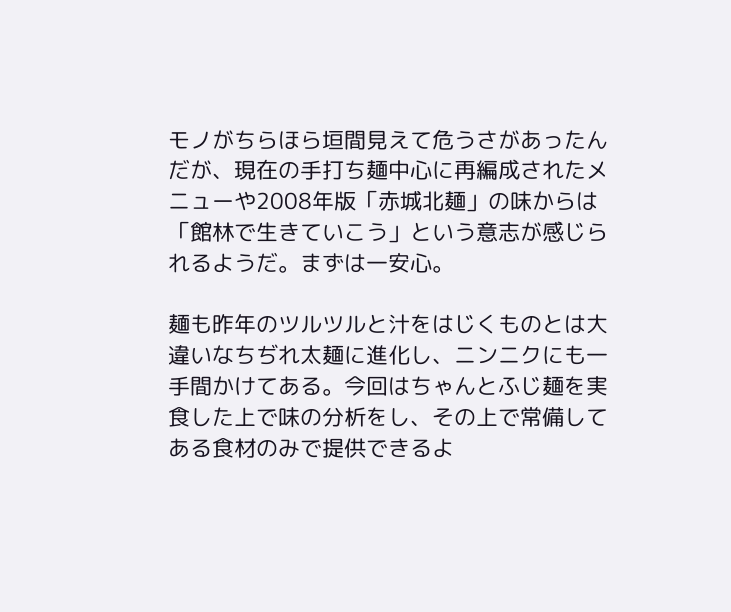モノがちらほら垣間見えて危うさがあったんだが、現在の手打ち麺中心に再編成されたメニューや2008年版「赤城北麺」の味からは「館林で生きていこう」という意志が感じられるようだ。まずは一安心。

麺も昨年のツルツルと汁をはじくものとは大違いなちぢれ太麺に進化し、ニンニクにも一手間かけてある。今回はちゃんとふじ麺を実食した上で味の分析をし、その上で常備してある食材のみで提供できるよ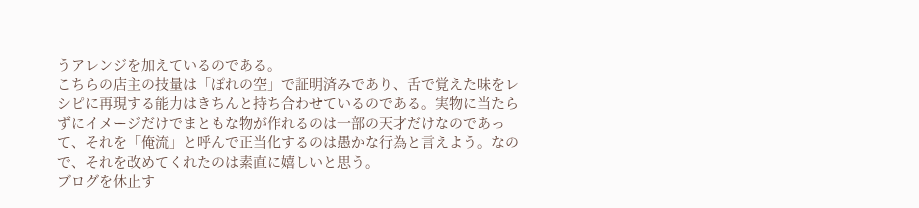うアレンジを加えているのである。
こちらの店主の技量は「ぽれの空」で証明済みであり、舌で覚えた味をレシピに再現する能力はきちんと持ち合わせているのである。実物に当たらずにイメージだけでまともな物が作れるのは一部の天才だけなのであって、それを「俺流」と呼んで正当化するのは愚かな行為と言えよう。なので、それを改めてくれたのは素直に嬉しいと思う。
ブログを休止す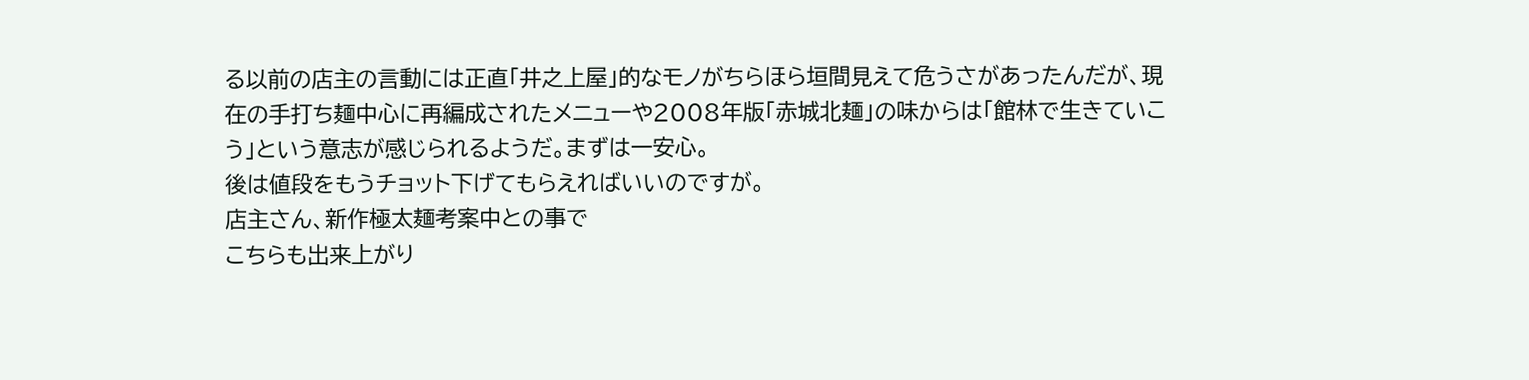る以前の店主の言動には正直「井之上屋」的なモノがちらほら垣間見えて危うさがあったんだが、現在の手打ち麺中心に再編成されたメニューや2008年版「赤城北麺」の味からは「館林で生きていこう」という意志が感じられるようだ。まずは一安心。
後は値段をもうチョット下げてもらえればいいのですが。
店主さん、新作極太麺考案中との事で
こちらも出来上がり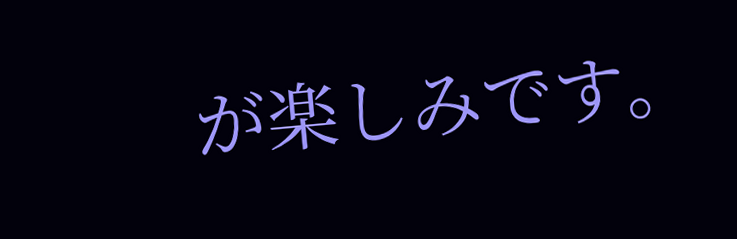が楽しみです。